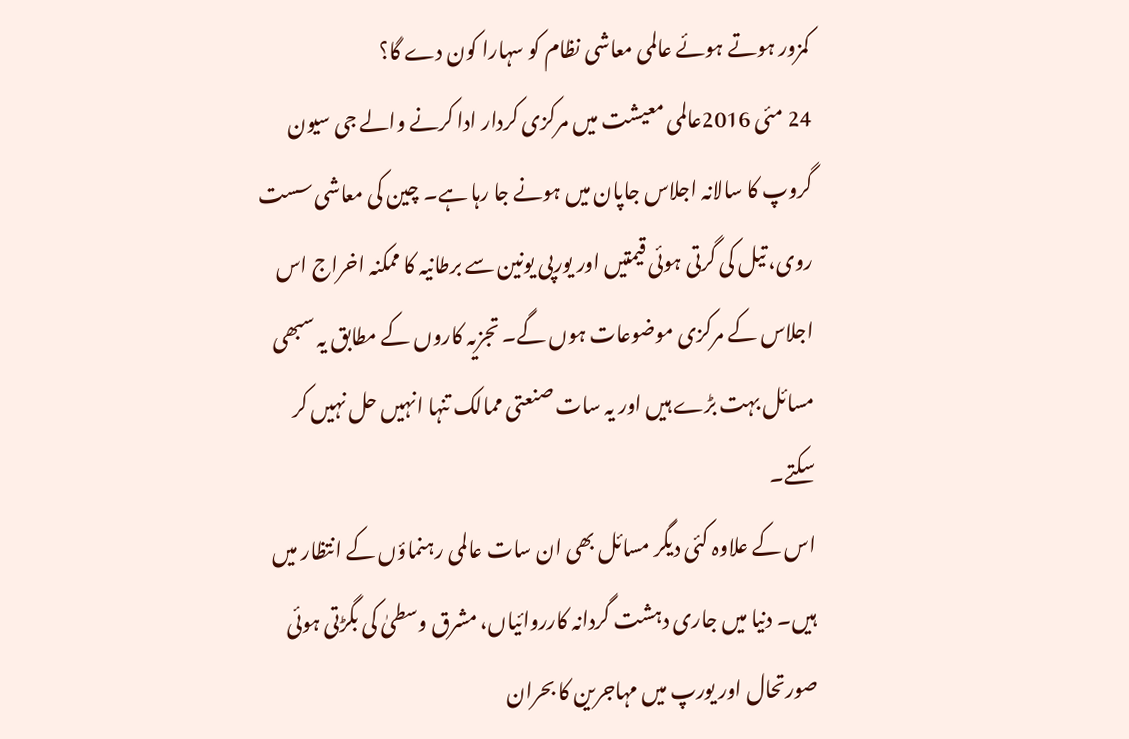کمزور ہوتے ہوئے عالمی معاشی نظام کو سہارا کون دے گا؟
24 مئی 2016عالمی معیشت میں مرکزی کردار ادا کرنے والے جی سیون گروپ کا سالانہ اجلاس جاپان میں ہونے جا رہا ہے۔ چین کی معاشی سست روی، تیل کی گرتی ہوئی قیمتیں اور یورپی یونین سے برطانیہ کا ممکنہ اخراج اس اجلاس کے مرکزی موضوعات ہوں گے۔ تجزیہ کاروں کے مطابق یہ سبھی مسائل بہت بڑے ہیں اور یہ سات صنعتی ممالک تنہا انہیں حل نہیں کر سکتے۔
اس کے علاوہ کئی دیگر مسائل بھی ان سات عالمی رہنماؤں کے انتظار میں ہیں۔ دنیا میں جاری دہشت گردانہ کارروائیاں، مشرق وسطیٰ کی بگڑتی ہوئی صورتحال اور یورپ میں مہاجرین کا بحران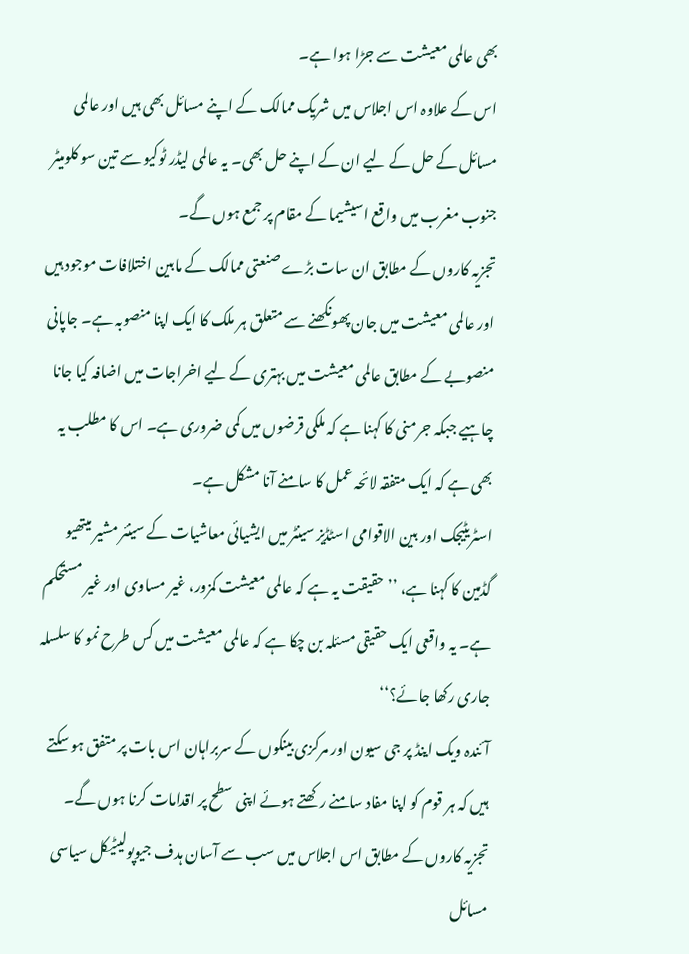بھی عالمی معیشت سے جڑا ہوا ہے۔
اس کے علاوہ اس اجلاس میں شریک ممالک کے اپنے مسائل بھی ہیں اور عالمی مسائل کے حل کے لیے ان کے اپنے حل بھی۔ یہ عالمی لیڈر ٹوکیو سے تین سو کلومیٹر جنوب مغرب میں واقع اسیشیما کے مقام پر جمع ہوں گے۔
تجزیہ کاروں کے مطابق ان سات بڑے صنعتی ممالک کے مابین اختلافات موجود ہیں اور عالمی معیشت میں جان پھونکھنے سے متعلق ہر ملک کا ایک اپنا منصوبہ ہے۔ جاپانی منصوبے کے مطابق عالمی معیشت میں بہتری کے لیے اخراجات میں اضافہ کیا جانا چاہیے جبکہ جرمنی کا کہنا ہے کہ ملکی قرضوں میں کمی ضروری ہے۔ اس کا مطلب یہ بھی ہے کہ ایک متفقہ لائحہ عمل کا سامنے آنا مشکل ہے۔
اسٹریٹیجک اور بین الاقوامی اسٹڈیز سینٹر میں ایشیائی معاشیات کے سینئر مشیر میتھیو گڈمین کا کہنا ہے، ’’حقیقت یہ ہے کہ عالمی معیشت کمزور، غیر مساوی اور غیر مستحکم ہے۔ یہ واقعی ایک حقیقی مسئلہ بن چکا ہے کہ عالمی معیشت میں کس طرح نمو کا سلسلہ جاری رکھا جائے؟‘‘
آئندہ ویک اینڈ پر جی سیون اور مرکزی بینکوں کے سربراہان اس بات پر متفق ہو سکتے ہیں کہ ہر قوم کو اپنا مفاد سامنے رکھتے ہوئے اپنی سطح پر اقدامات کرنا ہوں گے۔
تجزیہ کاروں کے مطابق اس اجلاس میں سب سے آسان ہدف جیوپولیٹیکل سیاسی مسائل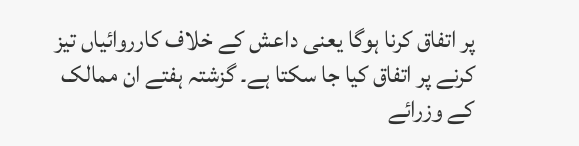پر اتفاق کرنا ہوگا یعنی داعش کے خلاف کارروائیاں تیز کرنے پر اتفاق کیا جا سکتا ہے۔ گزشتہ ہفتے ان ممالک کے وزرائے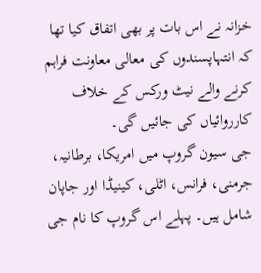خزانہ نے اس بات پر بھی اتفاق کیا تھا کہ انتہاپسندوں کی معالی معاونت فراہم کرنے والے نیٹ ورکس کے خلاف کارروائیاں کی جائیں گی۔
جی سیون گروپ میں امریکا، برطانیہ، جرمنی، فرانس، اٹلی، کینیڈا اور جاپان شامل ہیں۔ پہلے اس گروپ کا نام جی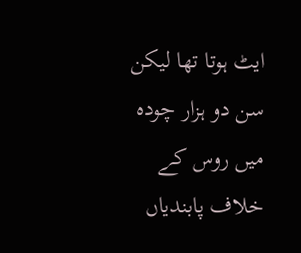ایٹ ہوتا تھا لیکن سن دو ہزار چودہ میں روس کے خلاف پابندیاں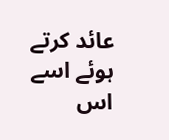عائد کرتے ہوئے اسے اس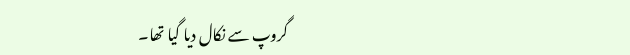گروپ سے نکال دیا گیا تھا۔